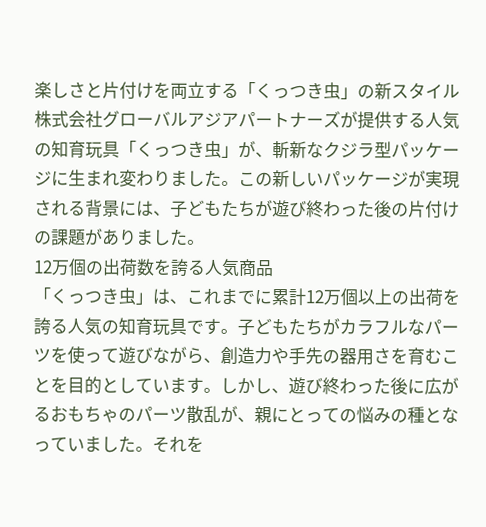楽しさと片付けを両立する「くっつき虫」の新スタイル
株式会社グローバルアジアパートナーズが提供する人気の知育玩具「くっつき虫」が、斬新なクジラ型パッケージに生まれ変わりました。この新しいパッケージが実現される背景には、子どもたちが遊び終わった後の片付けの課題がありました。
12万個の出荷数を誇る人気商品
「くっつき虫」は、これまでに累計12万個以上の出荷を誇る人気の知育玩具です。子どもたちがカラフルなパーツを使って遊びながら、創造力や手先の器用さを育むことを目的としています。しかし、遊び終わった後に広がるおもちゃのパーツ散乱が、親にとっての悩みの種となっていました。それを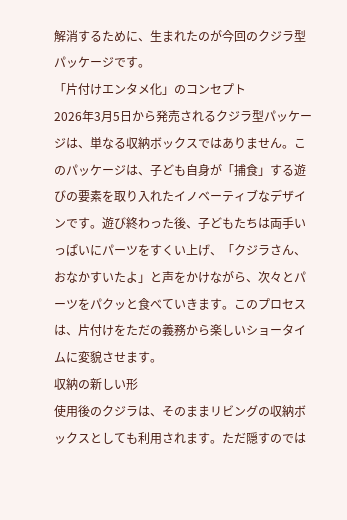解消するために、生まれたのが今回のクジラ型パッケージです。
「片付けエンタメ化」のコンセプト
2026年3月5日から発売されるクジラ型パッケージは、単なる収納ボックスではありません。このパッケージは、子ども自身が「捕食」する遊びの要素を取り入れたイノベーティブなデザインです。遊び終わった後、子どもたちは両手いっぱいにパーツをすくい上げ、「クジラさん、おなかすいたよ」と声をかけながら、次々とパーツをパクッと食べていきます。このプロセスは、片付けをただの義務から楽しいショータイムに変貌させます。
収納の新しい形
使用後のクジラは、そのままリビングの収納ボックスとしても利用されます。ただ隠すのでは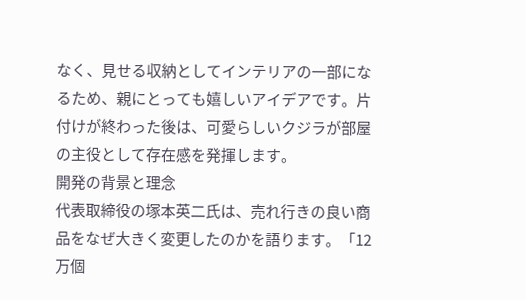なく、見せる収納としてインテリアの一部になるため、親にとっても嬉しいアイデアです。片付けが終わった後は、可愛らしいクジラが部屋の主役として存在感を発揮します。
開発の背景と理念
代表取締役の塚本英二氏は、売れ行きの良い商品をなぜ大きく変更したのかを語ります。「12万個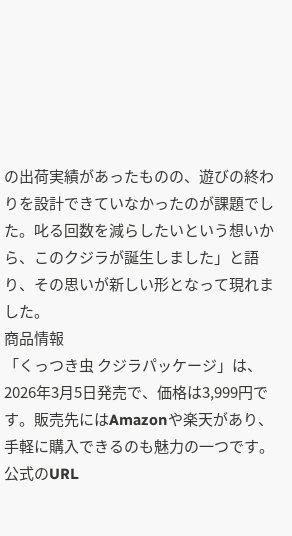の出荷実績があったものの、遊びの終わりを設計できていなかったのが課題でした。叱る回数を減らしたいという想いから、このクジラが誕生しました」と語り、その思いが新しい形となって現れました。
商品情報
「くっつき虫 クジラパッケージ」は、2026年3月5日発売で、価格は3,999円です。販売先にはAmazonや楽天があり、手軽に購入できるのも魅力の一つです。公式のURL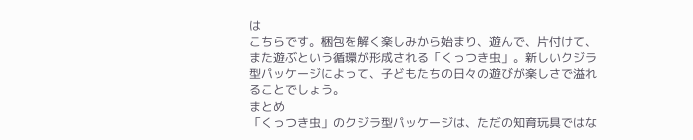は
こちらです。梱包を解く楽しみから始まり、遊んで、片付けて、また遊ぶという循環が形成される「くっつき虫」。新しいクジラ型パッケージによって、子どもたちの日々の遊びが楽しさで溢れることでしょう。
まとめ
「くっつき虫」のクジラ型パッケージは、ただの知育玩具ではな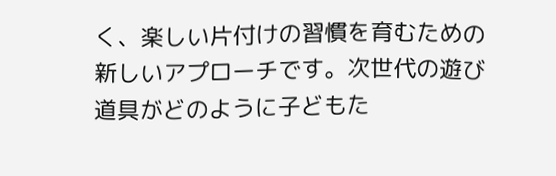く、楽しい片付けの習慣を育むための新しいアプローチです。次世代の遊び道具がどのように子どもた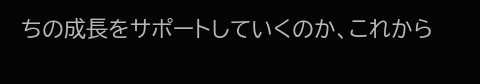ちの成長をサポートしていくのか、これから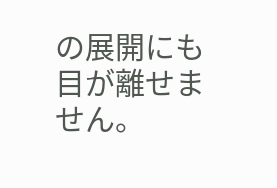の展開にも目が離せません。